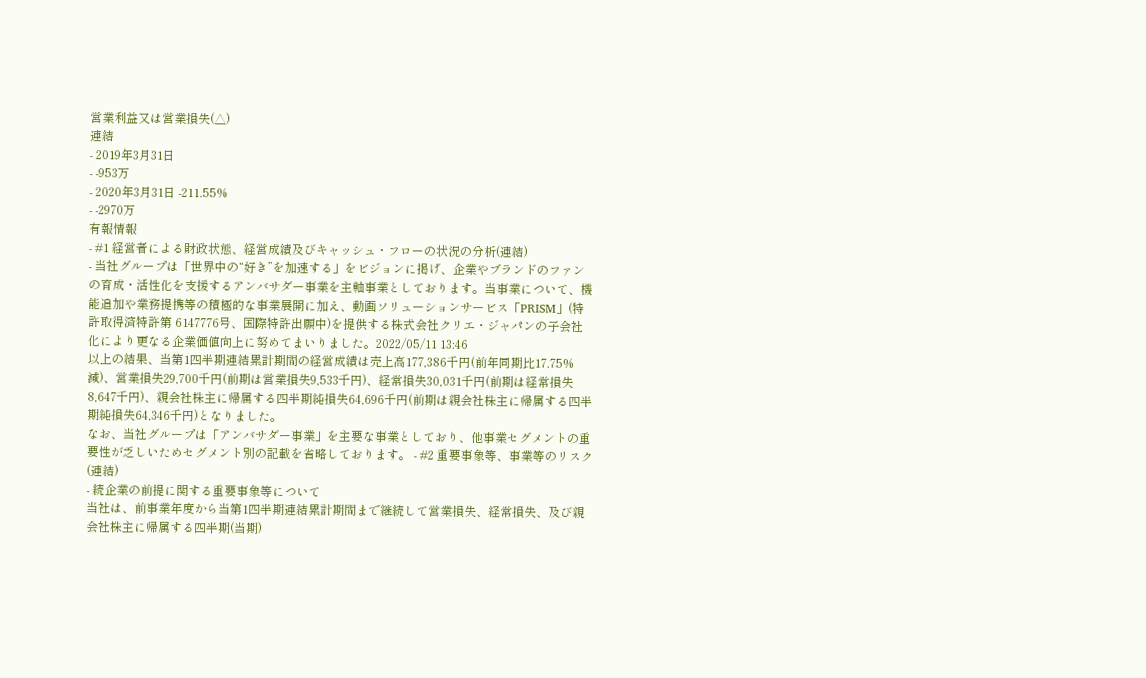営業利益又は営業損失(△)
連結
- 2019年3月31日
- -953万
- 2020年3月31日 -211.55%
- -2970万
有報情報
- #1 経営者による財政状態、経営成績及びキャッシュ・フローの状況の分析(連結)
- 当社グループは「世界中の“好き”を加速する」をビジョンに掲げ、企業やブランドのファンの育成・活性化を支援するアンバサダー事業を主軸事業としております。当事業について、機能追加や業務提携等の積極的な事業展開に加え、動画ソリューションサービス「PRISM」(特許取得済特許第 6147776号、国際特許出願中)を提供する株式会社クリエ・ジャパンの子会社化により更なる企業価値向上に努めてまいりました。2022/05/11 13:46
以上の結果、当第1四半期連結累計期間の経営成績は売上高177,386千円(前年同期比17.75%減)、営業損失29,700千円(前期は営業損失9,533千円)、経常損失30,031千円(前期は経常損失8,647千円)、親会社株主に帰属する四半期純損失64,696千円(前期は親会社株主に帰属する四半期純損失64,346千円)となりました。
なお、当社グループは「アンバサダー事業」を主要な事業としており、他事業セグメントの重要性が乏しいためセグメント別の記載を省略しております。 - #2 重要事象等、事業等のリスク(連結)
- 続企業の前提に関する重要事象等について
当社は、前事業年度から当第1四半期連結累計期間まで継続して営業損失、経常損失、及び親会社株主に帰属する四半期(当期)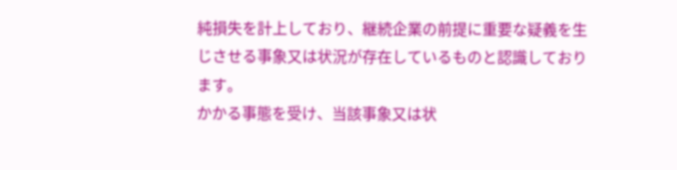純損失を計上しており、継続企業の前提に重要な疑義を生じさせる事象又は状況が存在しているものと認識しております。
かかる事態を受け、当該事象又は状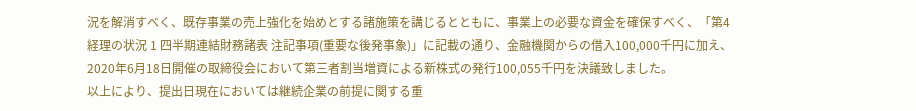況を解消すべく、既存事業の売上強化を始めとする諸施策を講じるとともに、事業上の必要な資金を確保すべく、「第4 経理の状況 1 四半期連結財務諸表 注記事項(重要な後発事象)」に記載の通り、金融機関からの借入100,000千円に加え、2020年6月18日開催の取締役会において第三者割当増資による新株式の発行100,055千円を決議致しました。
以上により、提出日現在においては継続企業の前提に関する重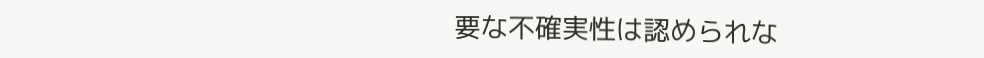要な不確実性は認められな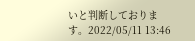いと判断しております。2022/05/11 13:46